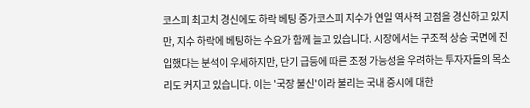코스피 최고치 경신에도 하락 베팅 증가코스피 지수가 연일 역사적 고점을 경신하고 있지만, 지수 하락에 베팅하는 수요가 함께 늘고 있습니다. 시장에서는 구조적 상승 국면에 진입했다는 분석이 우세하지만, 단기 급등에 따른 조정 가능성을 우려하는 투자자들의 목소리도 커지고 있습니다. 이는 '국장 불신'이라 불리는 국내 증시에 대한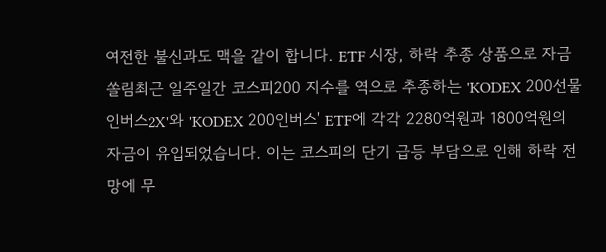여전한 불신과도 맥을 같이 합니다. ETF 시장, 하락 추종 상품으로 자금 쏠림최근 일주일간 코스피200 지수를 역으로 추종하는 'KODEX 200선물인버스2X'와 'KODEX 200인버스' ETF에 각각 2280억원과 1800억원의 자금이 유입되었습니다. 이는 코스피의 단기 급등 부담으로 인해 하락 전망에 무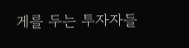게를 두는 투자자들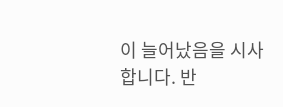이 늘어났음을 시사합니다. 반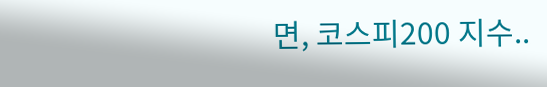면, 코스피200 지수..